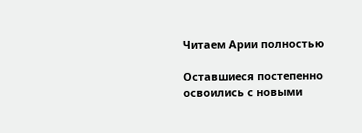Читаем Арии полностью

Оставшиеся постепенно освоились с новыми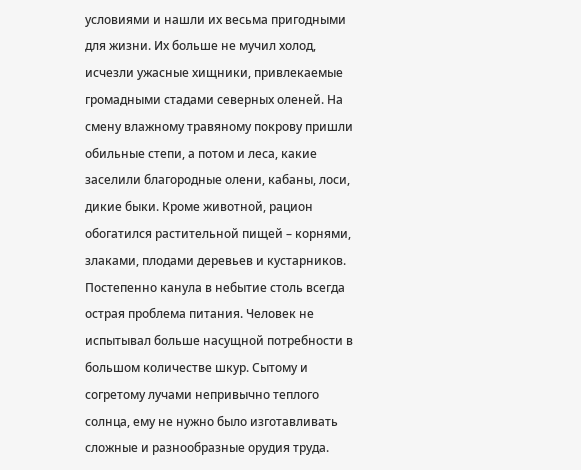условиями и нашли их весьма пригодными для жизни. Их больше не мучил холод, исчезли ужасные хищники, привлекаемые громадными стадами северных оленей. На смену влажному травяному покрову пришли обильные степи, а потом и леса, какие заселили благородные олени, кабаны, лоси, дикие быки. Кроме животной, рацион обогатился растительной пищей – корнями, злаками, плодами деревьев и кустарников. Постепенно канула в небытие столь всегда острая проблема питания. Человек не испытывал больше насущной потребности в большом количестве шкур. Сытому и согретому лучами непривычно теплого солнца, ему не нужно было изготавливать сложные и разнообразные орудия труда.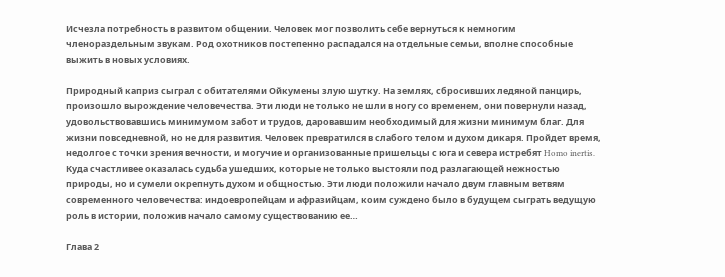Исчезла потребность в развитом общении. Человек мог позволить себе вернуться к немногим членораздельным звукам. Род охотников постепенно распадался на отдельные семьи, вполне способные выжить в новых условиях.

Природный каприз сыграл с обитателями Ойкумены злую шутку. На землях, сбросивших ледяной панцирь, произошло вырождение человечества. Эти люди не только не шли в ногу со временем, они повернули назад, удовольствовавшись минимумом забот и трудов, даровавшим необходимый для жизни минимум благ. Для жизни повседневной, но не для развития. Человек превратился в слабого телом и духом дикаря. Пройдет время, недолгое с точки зрения вечности, и могучие и организованные пришельцы с юга и севера истребят Homo inertis. Куда счастливее оказалась судьба ушедших, которые не только выстояли под разлагающей нежностью природы, но и сумели окрепнуть духом и общностью. Эти люди положили начало двум главным ветвям современного человечества: индоевропейцам и афразийцам, коим суждено было в будущем сыграть ведущую роль в истории, положив начало самому существованию ее…

Глава 2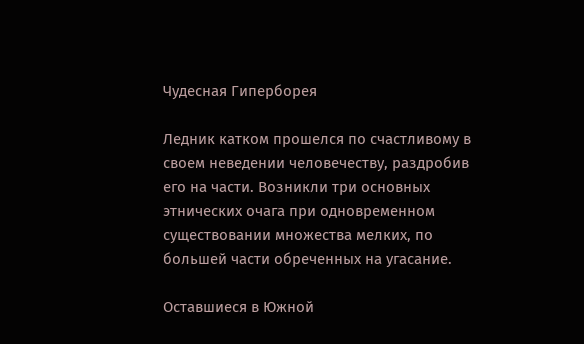Чудесная Гиперборея

Ледник катком прошелся по счастливому в своем неведении человечеству, раздробив его на части. Возникли три основных этнических очага при одновременном существовании множества мелких, по большей части обреченных на угасание.

Оставшиеся в Южной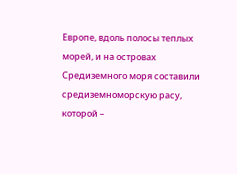Европе, вдоль полосы теплых морей, и на островах Средиземного моря составили средиземноморскую расу, которой –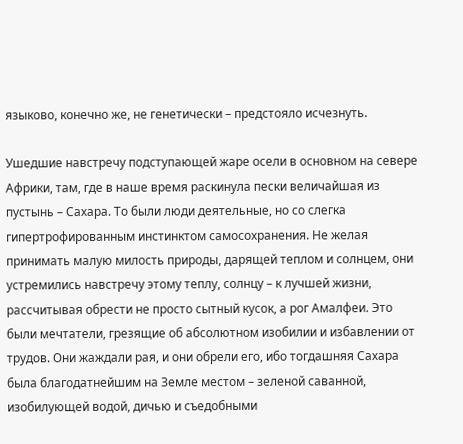языково, конечно же, не генетически – предстояло исчезнуть.

Ушедшие навстречу подступающей жаре осели в основном на севере Африки, там, где в наше время раскинула пески величайшая из пустынь – Сахара. То были люди деятельные, но со слегка гипертрофированным инстинктом самосохранения. Не желая принимать малую милость природы, дарящей теплом и солнцем, они устремились навстречу этому теплу, солнцу – к лучшей жизни, рассчитывая обрести не просто сытный кусок, а рог Амалфеи. Это были мечтатели, грезящие об абсолютном изобилии и избавлении от трудов. Они жаждали рая, и они обрели его, ибо тогдашняя Сахара была благодатнейшим на Земле местом – зеленой саванной, изобилующей водой, дичью и съедобными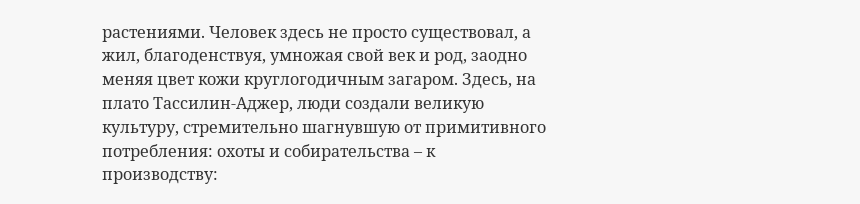растениями. Человек здесь не просто существовал, а жил, благоденствуя, умножая свой век и род, заодно меняя цвет кожи круглогодичным загаром. Здесь, на плато Тассилин-Аджер, люди создали великую культуру, стремительно шагнувшую от примитивного потребления: охоты и собирательства – к производству: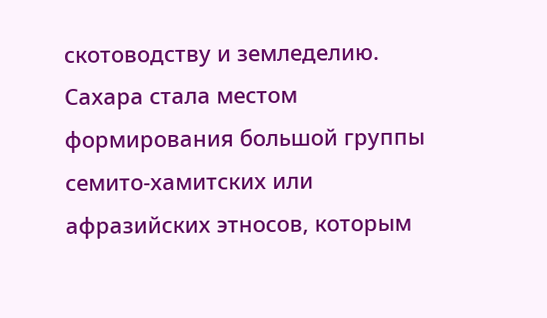скотоводству и земледелию. Сахара стала местом формирования большой группы семито-хамитских или афразийских этносов, которым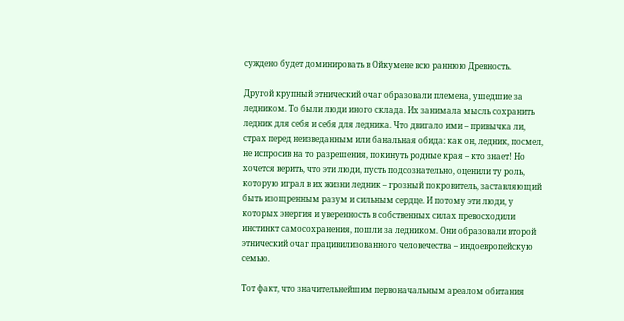суждено будет доминировать в Ойкумене всю раннюю Древность.

Другой крупный этнический очаг образовали племена, ушедшие за ледником. То были люди иного склада. Их занимала мысль сохранить ледник для себя и себя для ледника. Что двигало ими – привычка ли, страх перед неизведанным или банальная обида: как он, ледник, посмел, не испросив на то разрешения, покинуть родные края – кто знает! Но хочется верить, что эти люди, пусть подсознательно, оценили ту роль, которую играл в их жизни ледник – грозный покровитель, заставляющий быть изощренным разум и сильным сердце. И потому эти люди, у которых энергия и уверенность в собственных силах превосходили инстинкт самосохранения, пошли за ледником. Они образовали второй этнический очаг працивилизованного человечества – индоевропейскую семью.

Тот факт, что значительнейшим первоначальным ареалом обитания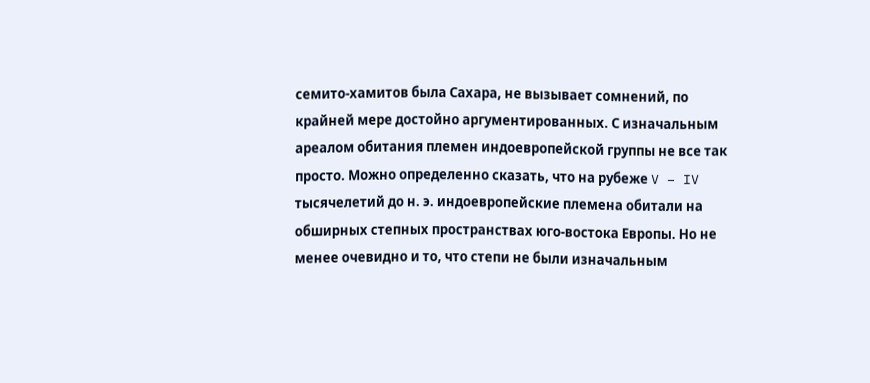семито-хамитов была Сахара, не вызывает сомнений, по крайней мере достойно аргументированных. С изначальным ареалом обитания племен индоевропейской группы не все так просто. Можно определенно сказать, что на рубеже V – IV тысячелетий до н. э. индоевропейские племена обитали на обширных степных пространствах юго-востока Европы. Но не менее очевидно и то, что степи не были изначальным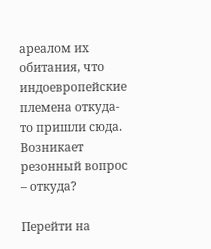ареалом их обитания, что индоевропейские племена откуда-то пришли сюда. Возникает резонный вопрос – откуда?

Перейти на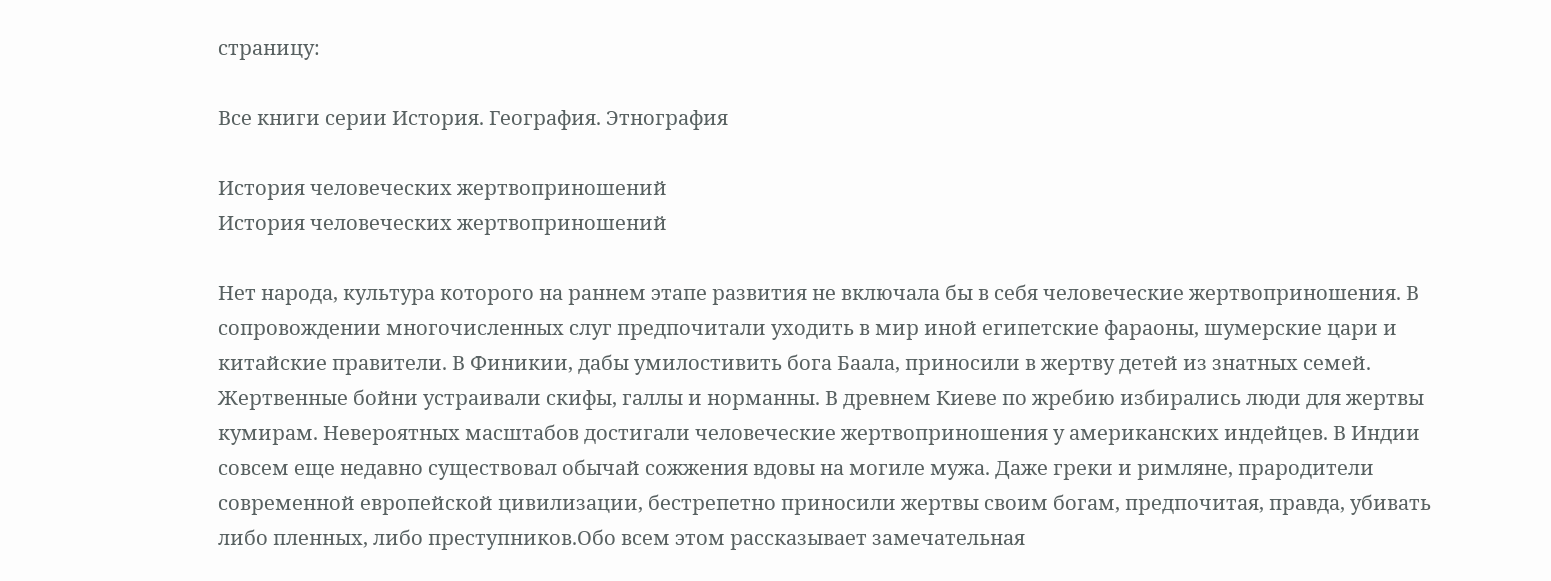страницу:

Все книги серии История. География. Этнография

История человеческих жертвоприношений
История человеческих жертвоприношений

Нет народа, культура которого на раннем этапе развития не включала бы в себя человеческие жертвоприношения. В сопровождении многочисленных слуг предпочитали уходить в мир иной египетские фараоны, шумерские цари и китайские правители. В Финикии, дабы умилостивить бога Баала, приносили в жертву детей из знатных семей. Жертвенные бойни устраивали скифы, галлы и норманны. В древнем Киеве по жребию избирались люди для жертвы кумирам. Невероятных масштабов достигали человеческие жертвоприношения у американских индейцев. В Индии совсем еще недавно существовал обычай сожжения вдовы на могиле мужа. Даже греки и римляне, прародители современной европейской цивилизации, бестрепетно приносили жертвы своим богам, предпочитая, правда, убивать либо пленных, либо преступников.Обо всем этом рассказывает замечательная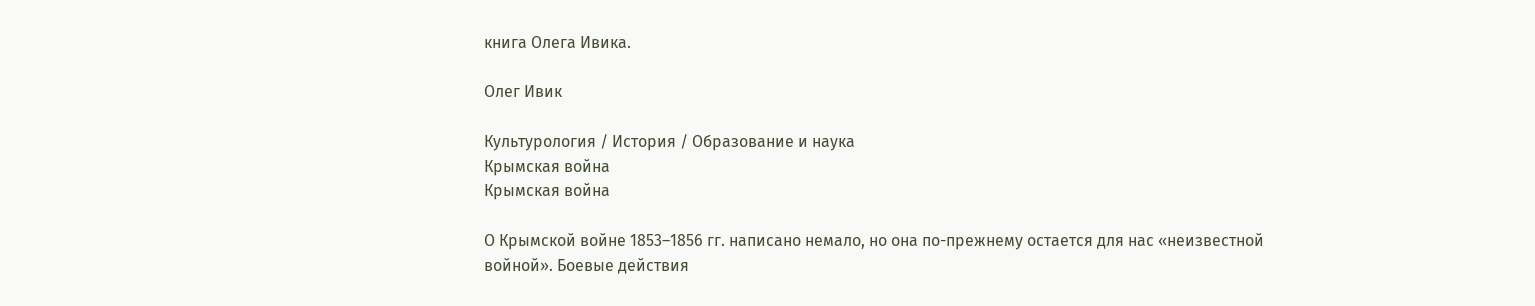книга Олега Ивика.

Олег Ивик

Культурология / История / Образование и наука
Крымская война
Крымская война

О Крымской войне 1853–1856 гг. написано немало, но она по-прежнему остается для нас «неизвестной войной». Боевые действия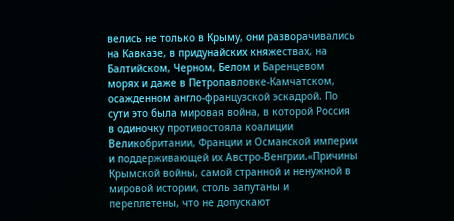велись не только в Крыму, они разворачивались на Кавказе, в придунайских княжествах, на Балтийском, Черном, Белом и Баренцевом морях и даже в Петропавловке-Камчатском, осажденном англо-французской эскадрой. По сути это была мировая война, в которой Россия в одиночку противостояла коалиции Великобритании, Франции и Османской империи и поддерживающей их Австро-Венгрии.«Причины Крымской войны, самой странной и ненужной в мировой истории, столь запутаны и переплетены, что не допускают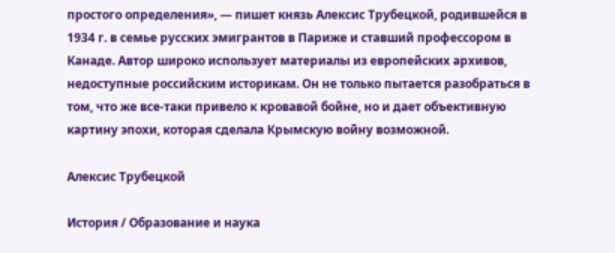простого определения», — пишет князь Алексис Трубецкой, родившейся в 1934 г. в семье русских эмигрантов в Париже и ставший профессором в Канаде. Автор широко использует материалы из европейских архивов, недоступные российским историкам. Он не только пытается разобраться в том, что же все-таки привело к кровавой бойне, но и дает объективную картину эпохи, которая сделала Крымскую войну возможной.

Алексис Трубецкой

История / Образование и наука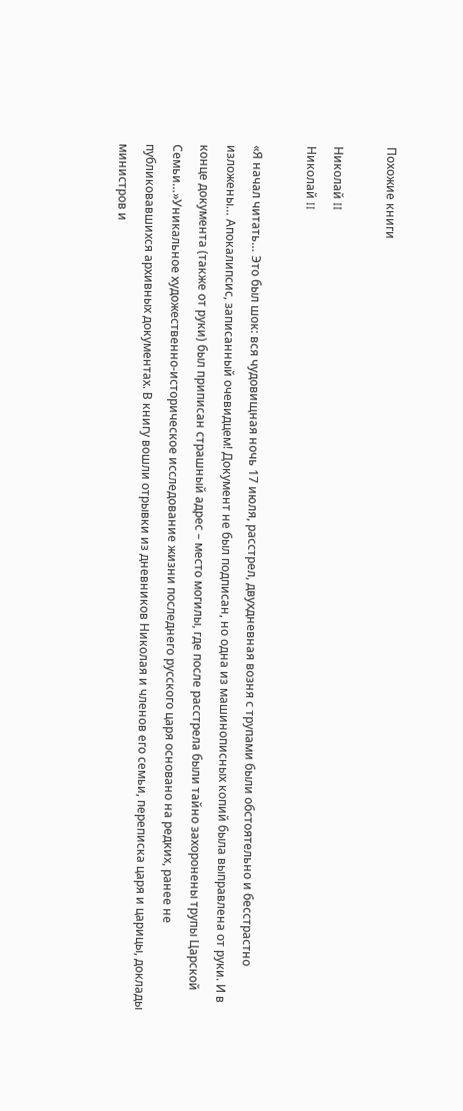Похожие книги

Николай II
Николай II

«Я начал читать… Это был шок: вся чудовищная ночь 17 июля, расстрел, двухдневная возня с трупами были обстоятельно и бесстрастно изложены… Апокалипсис, записанный очевидцем! Документ не был подписан, но одна из машинописных копий была выправлена от руки. И в конце документа (также от руки) был приписан страшный адрес – место могилы, где после расстрела были тайно захоронены трупы Царской Семьи…»Уникальное художественно-историческое исследование жизни последнего русского царя основано на редких, ранее не публиковавшихся архивных документах. В книгу вошли отрывки из дневников Николая и членов его семьи, переписка царя и царицы, доклады министров и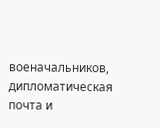военачальников, дипломатическая почта и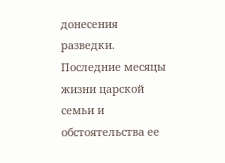донесения разведки. Последние месяцы жизни царской семьи и обстоятельства ее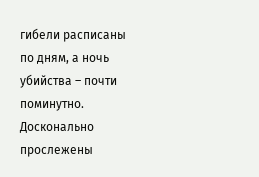гибели расписаны по дням, а ночь убийства – почти поминутно. Досконально прослежены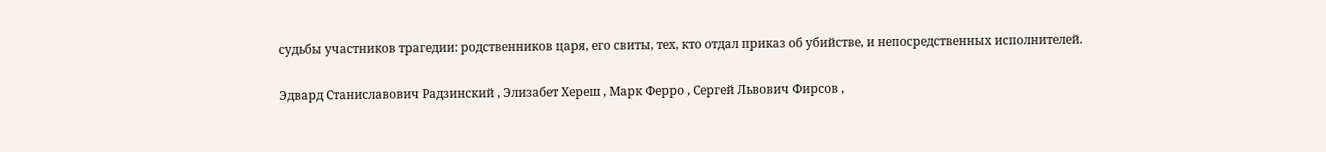судьбы участников трагедии: родственников царя, его свиты, тех, кто отдал приказ об убийстве, и непосредственных исполнителей.

Эдвард Станиславович Радзинский , Элизабет Хереш , Марк Ферро , Сергей Львович Фирсов ,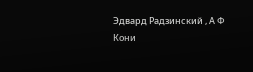Эдвард Радзинский , А Ф Кони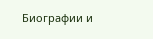Биографии и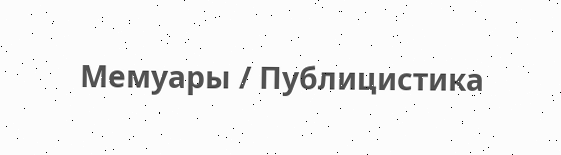Мемуары / Публицистика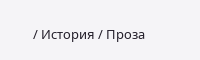/ История / Проза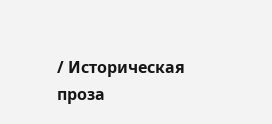/ Историческая проза